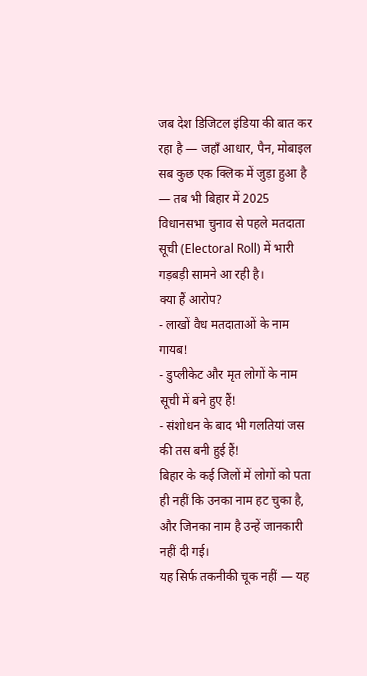जब देश डिजिटल इंडिया की बात कर रहा है — जहाँ आधार, पैन, मोबाइल सब कुछ एक क्लिक में जुड़ा हुआ है — तब भी बिहार में 2025 विधानसभा चुनाव से पहले मतदाता सूची (Electoral Roll) में भारी गड़बड़ी सामने आ रही है।
क्या हैं आरोप?
- लाखों वैध मतदाताओं के नाम गायब!
- डुप्लीकेट और मृत लोगों के नाम सूची में बने हुए हैं!
- संशोधन के बाद भी गलतियां जस की तस बनी हुई हैं!
बिहार के कई जिलों में लोगों को पता ही नहीं कि उनका नाम हट चुका है, और जिनका नाम है उन्हें जानकारी नहीं दी गई।
यह सिर्फ तकनीकी चूक नहीं — यह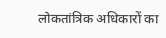लोकतांत्रिक अधिकारों का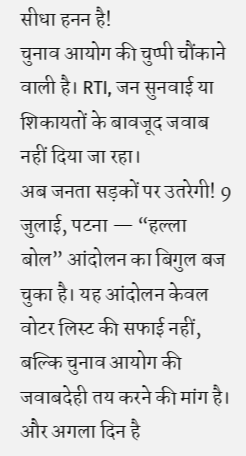सीधा हनन है!
चुनाव आयोग की चुप्पी चौंकाने वाली है। RTI, जन सुनवाई या शिकायतों के बावजूद जवाब नहीं दिया जा रहा।
अब जनता सड़कों पर उतरेगी! 9 जुलाई, पटना — “हल्ला बोल” आंदोलन का बिगुल बज चुका है। यह आंदोलन केवल वोटर लिस्ट की सफाई नहीं, बल्कि चुनाव आयोग की जवाबदेही तय करने की मांग है।
और अगला दिन है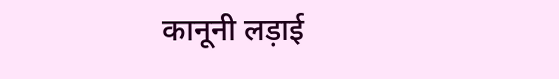कानूनी लड़ाई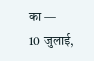का —
10 जुलाई,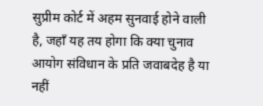सुप्रीम कोर्ट में अहम सुनवाई होने वाली है, जहाँ यह तय होगा कि क्या चुनाव आयोग संविधान के प्रति जवाबदेह है या नहीं